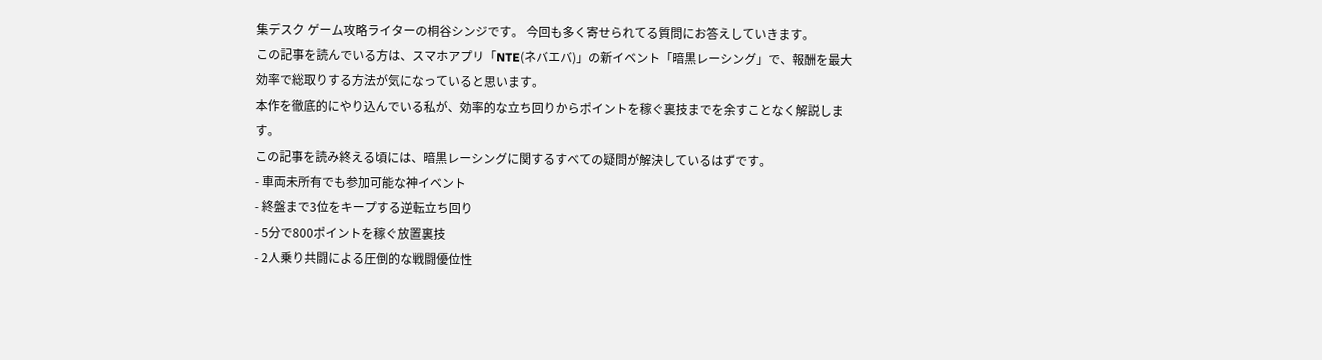集デスク ゲーム攻略ライターの桐谷シンジです。 今回も多く寄せられてる質問にお答えしていきます。
この記事を読んでいる方は、スマホアプリ「NTE(ネバエバ)」の新イベント「暗黒レーシング」で、報酬を最大効率で総取りする方法が気になっていると思います。
本作を徹底的にやり込んでいる私が、効率的な立ち回りからポイントを稼ぐ裏技までを余すことなく解説します。
この記事を読み終える頃には、暗黒レーシングに関するすべての疑問が解決しているはずです。
- 車両未所有でも参加可能な神イベント
- 終盤まで3位をキープする逆転立ち回り
- 5分で800ポイントを稼ぐ放置裏技
- 2人乗り共闘による圧倒的な戦闘優位性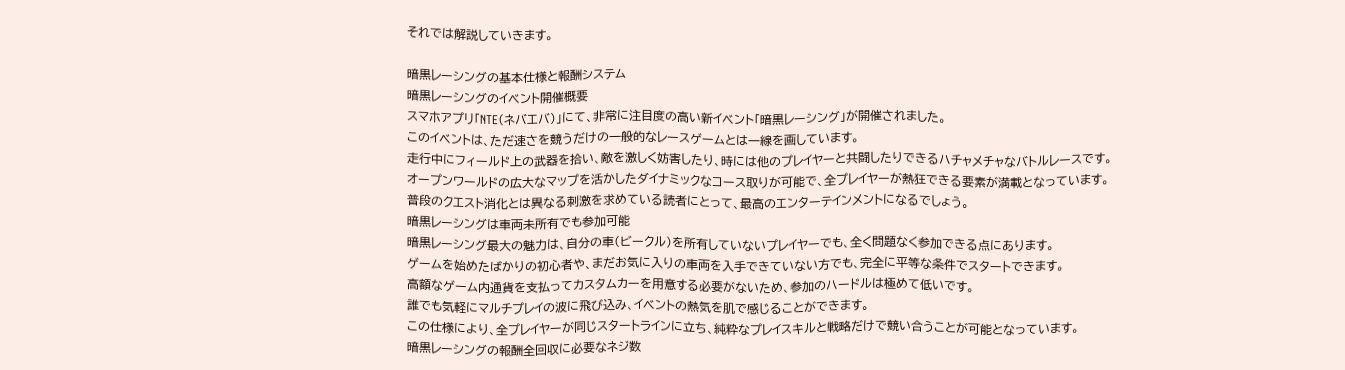それでは解説していきます。

暗黒レーシングの基本仕様と報酬システム
暗黒レーシングのイベント開催概要
スマホアプリ「NTE(ネバエバ)」にて、非常に注目度の高い新イベント「暗黒レーシング」が開催されました。
このイベントは、ただ速さを競うだけの一般的なレースゲームとは一線を画しています。
走行中にフィールド上の武器を拾い、敵を激しく妨害したり、時には他のプレイヤーと共闘したりできるハチャメチャなバトルレースです。
オープンワールドの広大なマップを活かしたダイナミックなコース取りが可能で、全プレイヤーが熱狂できる要素が満載となっています。
普段のクエスト消化とは異なる刺激を求めている読者にとって、最高のエンターテインメントになるでしょう。
暗黒レーシングは車両未所有でも参加可能
暗黒レーシング最大の魅力は、自分の車(ビークル)を所有していないプレイヤーでも、全く問題なく参加できる点にあります。
ゲームを始めたばかりの初心者や、まだお気に入りの車両を入手できていない方でも、完全に平等な条件でスタートできます。
高額なゲーム内通貨を支払ってカスタムカーを用意する必要がないため、参加のハードルは極めて低いです。
誰でも気軽にマルチプレイの波に飛び込み、イベントの熱気を肌で感じることができます。
この仕様により、全プレイヤーが同じスタートラインに立ち、純粋なプレイスキルと戦略だけで競い合うことが可能となっています。
暗黒レーシングの報酬全回収に必要なネジ数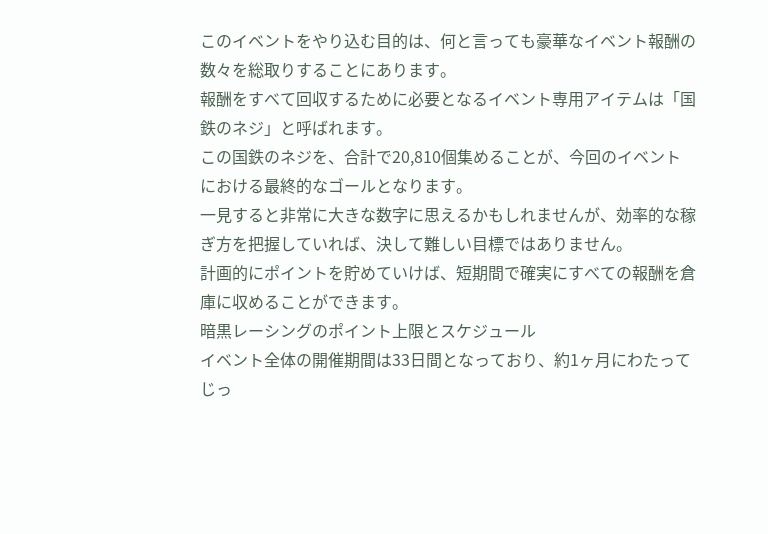このイベントをやり込む目的は、何と言っても豪華なイベント報酬の数々を総取りすることにあります。
報酬をすべて回収するために必要となるイベント専用アイテムは「国鉄のネジ」と呼ばれます。
この国鉄のネジを、合計で20,810個集めることが、今回のイベントにおける最終的なゴールとなります。
一見すると非常に大きな数字に思えるかもしれませんが、効率的な稼ぎ方を把握していれば、決して難しい目標ではありません。
計画的にポイントを貯めていけば、短期間で確実にすべての報酬を倉庫に収めることができます。
暗黒レーシングのポイント上限とスケジュール
イベント全体の開催期間は33日間となっており、約1ヶ月にわたってじっ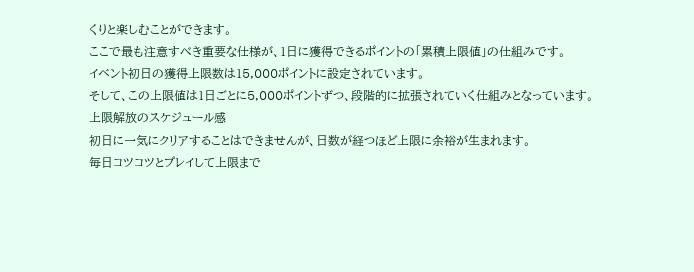くりと楽しむことができます。
ここで最も注意すべき重要な仕様が、1日に獲得できるポイントの「累積上限値」の仕組みです。
イベント初日の獲得上限数は15,000ポイントに設定されています。
そして、この上限値は1日ごとに5,000ポイントずつ、段階的に拡張されていく仕組みとなっています。
上限解放のスケジュール感
初日に一気にクリアすることはできませんが、日数が経つほど上限に余裕が生まれます。
毎日コツコツとプレイして上限まで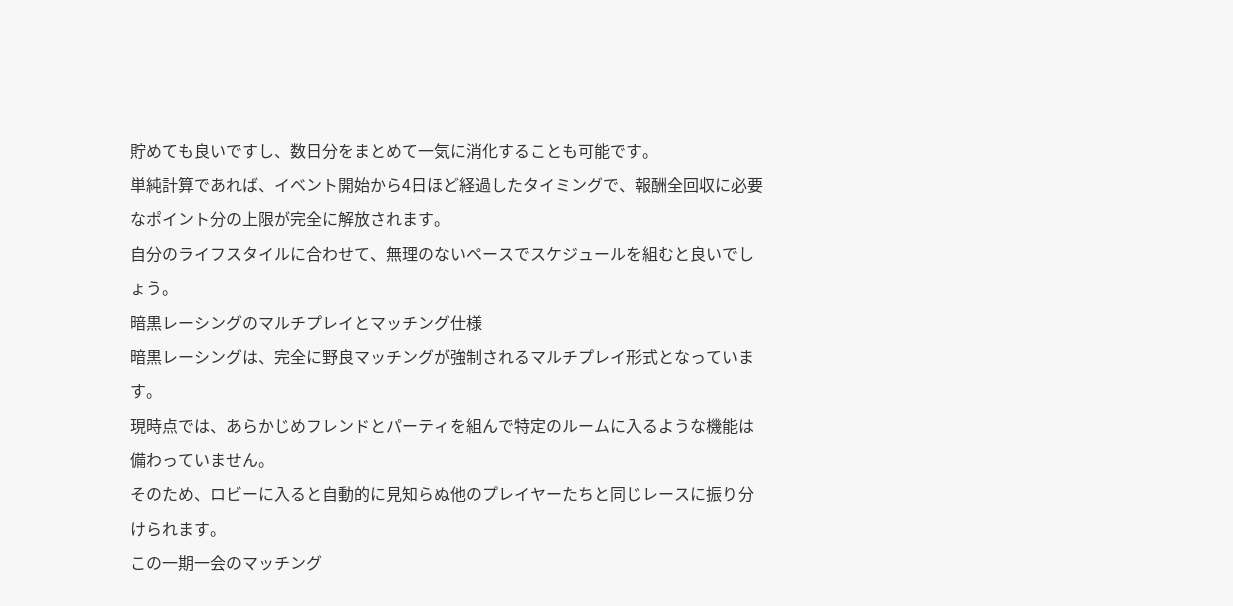貯めても良いですし、数日分をまとめて一気に消化することも可能です。
単純計算であれば、イベント開始から4日ほど経過したタイミングで、報酬全回収に必要なポイント分の上限が完全に解放されます。
自分のライフスタイルに合わせて、無理のないペースでスケジュールを組むと良いでしょう。
暗黒レーシングのマルチプレイとマッチング仕様
暗黒レーシングは、完全に野良マッチングが強制されるマルチプレイ形式となっています。
現時点では、あらかじめフレンドとパーティを組んで特定のルームに入るような機能は備わっていません。
そのため、ロビーに入ると自動的に見知らぬ他のプレイヤーたちと同じレースに振り分けられます。
この一期一会のマッチング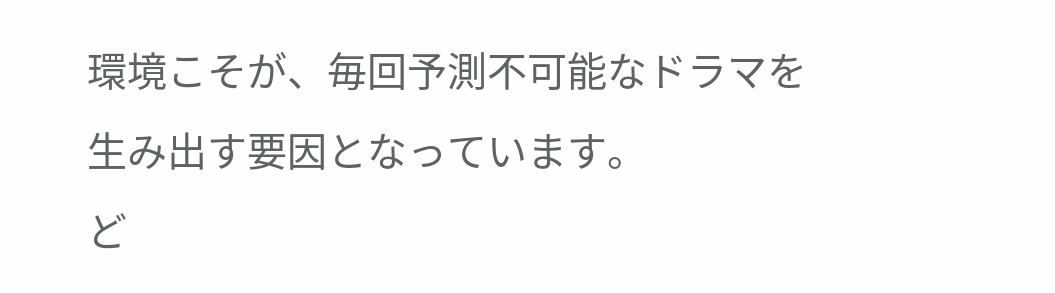環境こそが、毎回予測不可能なドラマを生み出す要因となっています。
ど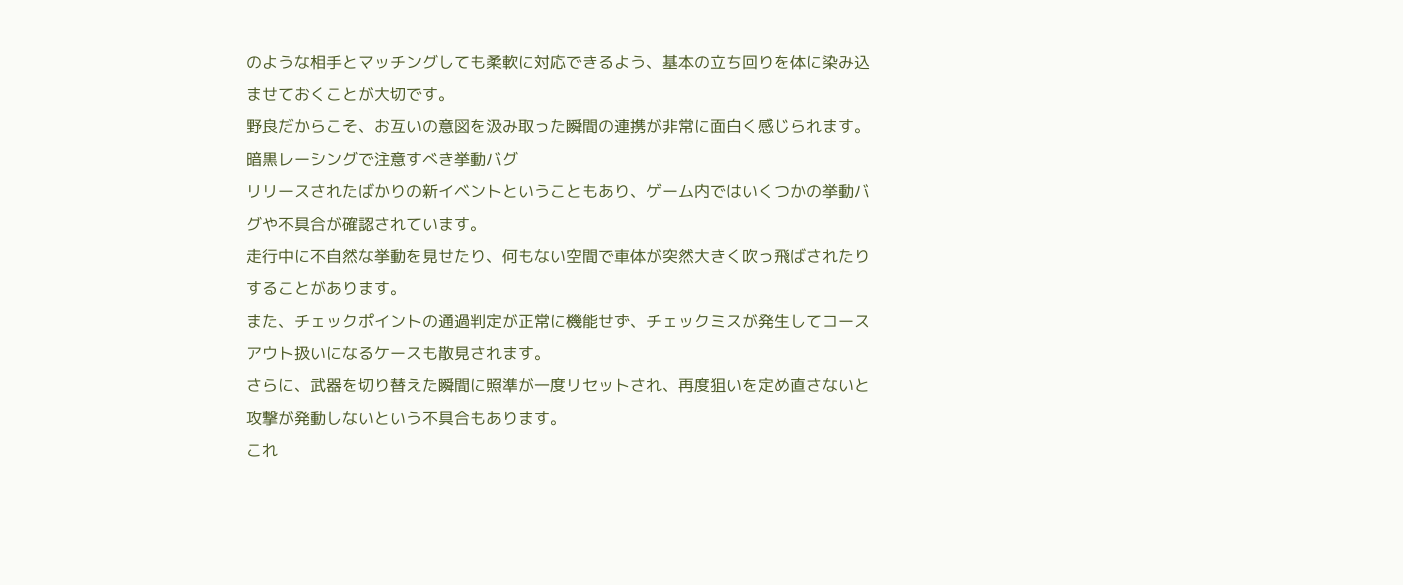のような相手とマッチングしても柔軟に対応できるよう、基本の立ち回りを体に染み込ませておくことが大切です。
野良だからこそ、お互いの意図を汲み取った瞬間の連携が非常に面白く感じられます。
暗黒レーシングで注意すべき挙動バグ
リリースされたばかりの新イベントということもあり、ゲーム内ではいくつかの挙動バグや不具合が確認されています。
走行中に不自然な挙動を見せたり、何もない空間で車体が突然大きく吹っ飛ばされたりすることがあります。
また、チェックポイントの通過判定が正常に機能せず、チェックミスが発生してコースアウト扱いになるケースも散見されます。
さらに、武器を切り替えた瞬間に照準が一度リセットされ、再度狙いを定め直さないと攻撃が発動しないという不具合もあります。
これ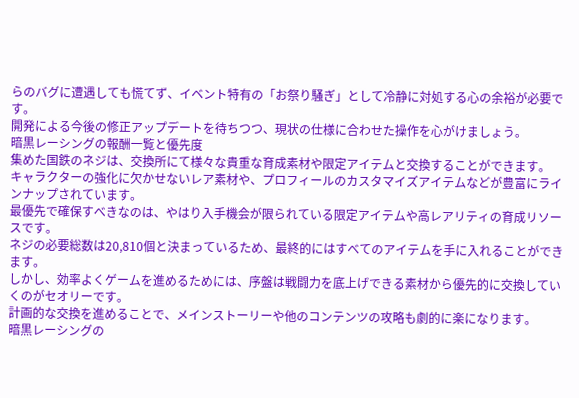らのバグに遭遇しても慌てず、イベント特有の「お祭り騒ぎ」として冷静に対処する心の余裕が必要です。
開発による今後の修正アップデートを待ちつつ、現状の仕様に合わせた操作を心がけましょう。
暗黒レーシングの報酬一覧と優先度
集めた国鉄のネジは、交換所にて様々な貴重な育成素材や限定アイテムと交換することができます。
キャラクターの強化に欠かせないレア素材や、プロフィールのカスタマイズアイテムなどが豊富にラインナップされています。
最優先で確保すべきなのは、やはり入手機会が限られている限定アイテムや高レアリティの育成リソースです。
ネジの必要総数は20,810個と決まっているため、最終的にはすべてのアイテムを手に入れることができます。
しかし、効率よくゲームを進めるためには、序盤は戦闘力を底上げできる素材から優先的に交換していくのがセオリーです。
計画的な交換を進めることで、メインストーリーや他のコンテンツの攻略も劇的に楽になります。
暗黒レーシングの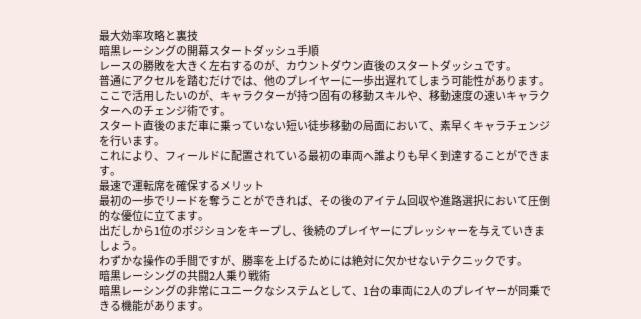最大効率攻略と裏技
暗黒レーシングの開幕スタートダッシュ手順
レースの勝敗を大きく左右するのが、カウントダウン直後のスタートダッシュです。
普通にアクセルを踏むだけでは、他のプレイヤーに一歩出遅れてしまう可能性があります。
ここで活用したいのが、キャラクターが持つ固有の移動スキルや、移動速度の速いキャラクターへのチェンジ術です。
スタート直後のまだ車に乗っていない短い徒歩移動の局面において、素早くキャラチェンジを行います。
これにより、フィールドに配置されている最初の車両へ誰よりも早く到達することができます。
最速で運転席を確保するメリット
最初の一歩でリードを奪うことができれば、その後のアイテム回収や進路選択において圧倒的な優位に立てます。
出だしから1位のポジションをキープし、後続のプレイヤーにプレッシャーを与えていきましょう。
わずかな操作の手間ですが、勝率を上げるためには絶対に欠かせないテクニックです。
暗黒レーシングの共闘2人乗り戦術
暗黒レーシングの非常にユニークなシステムとして、1台の車両に2人のプレイヤーが同乗できる機能があります。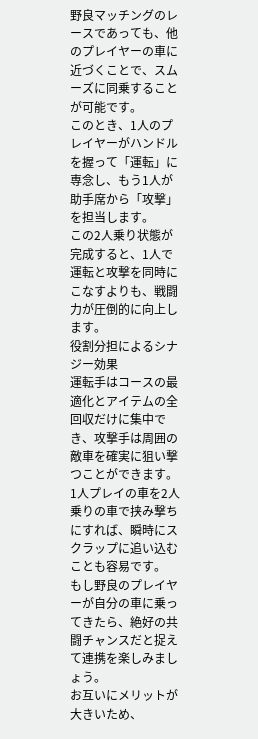野良マッチングのレースであっても、他のプレイヤーの車に近づくことで、スムーズに同乗することが可能です。
このとき、1人のプレイヤーがハンドルを握って「運転」に専念し、もう1人が助手席から「攻撃」を担当します。
この2人乗り状態が完成すると、1人で運転と攻撃を同時にこなすよりも、戦闘力が圧倒的に向上します。
役割分担によるシナジー効果
運転手はコースの最適化とアイテムの全回収だけに集中でき、攻撃手は周囲の敵車を確実に狙い撃つことができます。
1人プレイの車を2人乗りの車で挟み撃ちにすれば、瞬時にスクラップに追い込むことも容易です。
もし野良のプレイヤーが自分の車に乗ってきたら、絶好の共闘チャンスだと捉えて連携を楽しみましょう。
お互いにメリットが大きいため、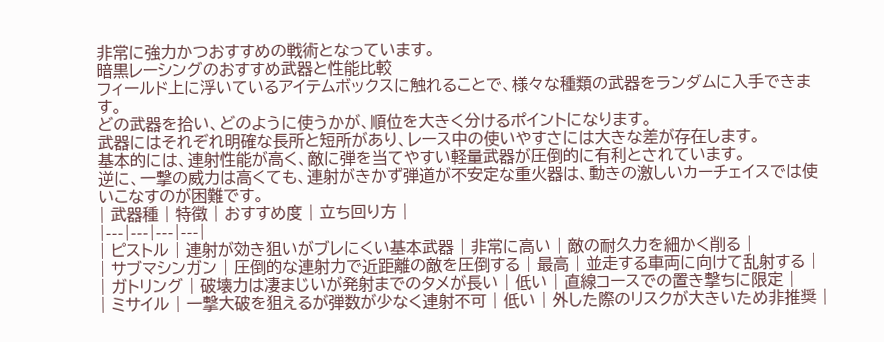非常に強力かつおすすめの戦術となっています。
暗黒レーシングのおすすめ武器と性能比較
フィールド上に浮いているアイテムボックスに触れることで、様々な種類の武器をランダムに入手できます。
どの武器を拾い、どのように使うかが、順位を大きく分けるポイントになります。
武器にはそれぞれ明確な長所と短所があり、レース中の使いやすさには大きな差が存在します。
基本的には、連射性能が高く、敵に弾を当てやすい軽量武器が圧倒的に有利とされています。
逆に、一撃の威力は高くても、連射がきかず弾道が不安定な重火器は、動きの激しいカーチェイスでは使いこなすのが困難です。
| 武器種 | 特徴 | おすすめ度 | 立ち回り方 |
|---|---|---|---|
| ピストル | 連射が効き狙いがブレにくい基本武器 | 非常に高い | 敵の耐久力を細かく削る |
| サブマシンガン | 圧倒的な連射力で近距離の敵を圧倒する | 最高 | 並走する車両に向けて乱射する |
| ガトリング | 破壊力は凄まじいが発射までのタメが長い | 低い | 直線コースでの置き撃ちに限定 |
| ミサイル | 一撃大破を狙えるが弾数が少なく連射不可 | 低い | 外した際のリスクが大きいため非推奨 |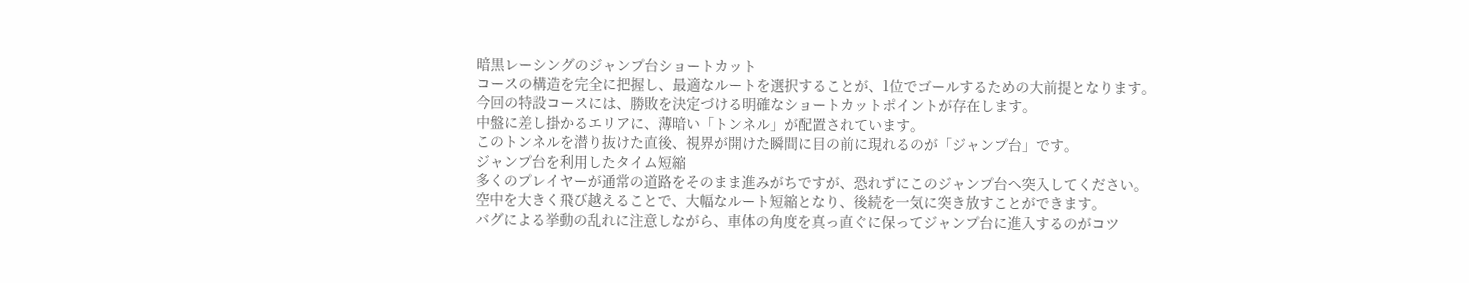暗黒レーシングのジャンプ台ショートカット
コースの構造を完全に把握し、最適なルートを選択することが、1位でゴールするための大前提となります。
今回の特設コースには、勝敗を決定づける明確なショートカットポイントが存在します。
中盤に差し掛かるエリアに、薄暗い「トンネル」が配置されています。
このトンネルを潜り抜けた直後、視界が開けた瞬間に目の前に現れるのが「ジャンプ台」です。
ジャンプ台を利用したタイム短縮
多くのプレイヤーが通常の道路をそのまま進みがちですが、恐れずにこのジャンプ台へ突入してください。
空中を大きく飛び越えることで、大幅なルート短縮となり、後続を一気に突き放すことができます。
バグによる挙動の乱れに注意しながら、車体の角度を真っ直ぐに保ってジャンプ台に進入するのがコツ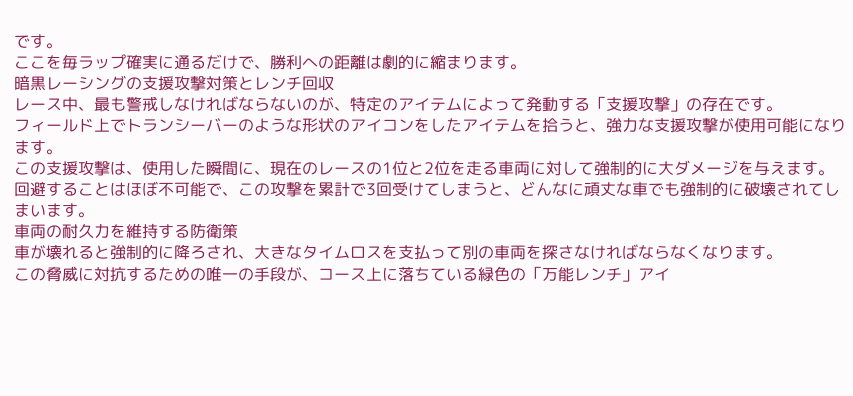です。
ここを毎ラップ確実に通るだけで、勝利への距離は劇的に縮まります。
暗黒レーシングの支援攻撃対策とレンチ回収
レース中、最も警戒しなければならないのが、特定のアイテムによって発動する「支援攻撃」の存在です。
フィールド上でトランシーバーのような形状のアイコンをしたアイテムを拾うと、強力な支援攻撃が使用可能になります。
この支援攻撃は、使用した瞬間に、現在のレースの1位と2位を走る車両に対して強制的に大ダメージを与えます。
回避することはほぼ不可能で、この攻撃を累計で3回受けてしまうと、どんなに頑丈な車でも強制的に破壊されてしまいます。
車両の耐久力を維持する防衛策
車が壊れると強制的に降ろされ、大きなタイムロスを支払って別の車両を探さなければならなくなります。
この脅威に対抗するための唯一の手段が、コース上に落ちている緑色の「万能レンチ」アイ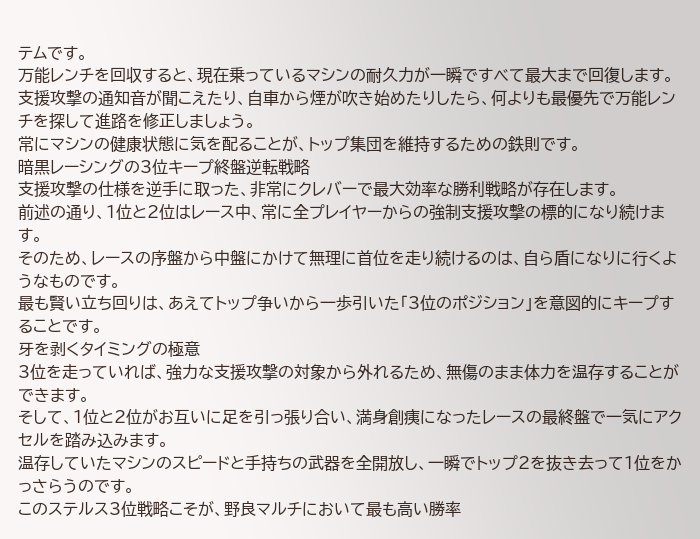テムです。
万能レンチを回収すると、現在乗っているマシンの耐久力が一瞬ですべて最大まで回復します。
支援攻撃の通知音が聞こえたり、自車から煙が吹き始めたりしたら、何よりも最優先で万能レンチを探して進路を修正しましょう。
常にマシンの健康状態に気を配ることが、トップ集団を維持するための鉄則です。
暗黒レーシングの3位キープ終盤逆転戦略
支援攻撃の仕様を逆手に取った、非常にクレバーで最大効率な勝利戦略が存在します。
前述の通り、1位と2位はレース中、常に全プレイヤーからの強制支援攻撃の標的になり続けます。
そのため、レースの序盤から中盤にかけて無理に首位を走り続けるのは、自ら盾になりに行くようなものです。
最も賢い立ち回りは、あえてトップ争いから一歩引いた「3位のポジション」を意図的にキープすることです。
牙を剥くタイミングの極意
3位を走っていれば、強力な支援攻撃の対象から外れるため、無傷のまま体力を温存することができます。
そして、1位と2位がお互いに足を引っ張り合い、満身創痍になったレースの最終盤で一気にアクセルを踏み込みます。
温存していたマシンのスピードと手持ちの武器を全開放し、一瞬でトップ2を抜き去って1位をかっさらうのです。
このステルス3位戦略こそが、野良マルチにおいて最も高い勝率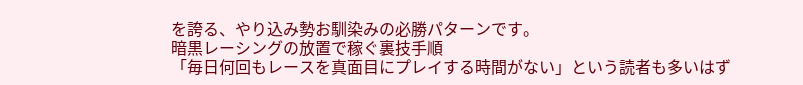を誇る、やり込み勢お馴染みの必勝パターンです。
暗黒レーシングの放置で稼ぐ裏技手順
「毎日何回もレースを真面目にプレイする時間がない」という読者も多いはず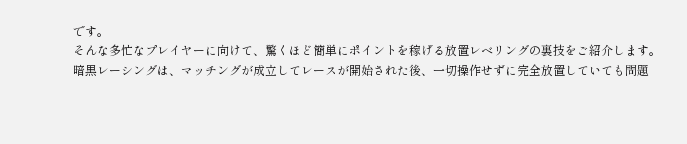です。
そんな多忙なプレイヤーに向けて、驚くほど簡単にポイントを稼げる放置レベリングの裏技をご紹介します。
暗黒レーシングは、マッチングが成立してレースが開始された後、一切操作せずに完全放置していても問題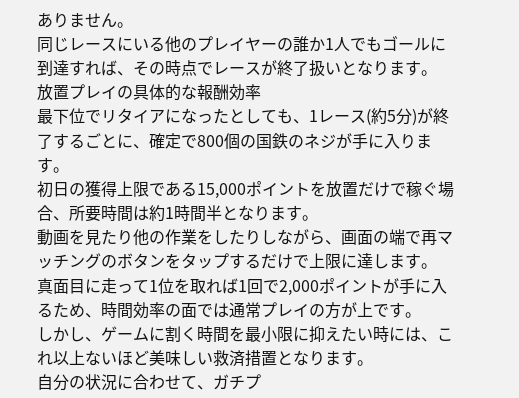ありません。
同じレースにいる他のプレイヤーの誰か1人でもゴールに到達すれば、その時点でレースが終了扱いとなります。
放置プレイの具体的な報酬効率
最下位でリタイアになったとしても、1レース(約5分)が終了するごとに、確定で800個の国鉄のネジが手に入ります。
初日の獲得上限である15,000ポイントを放置だけで稼ぐ場合、所要時間は約1時間半となります。
動画を見たり他の作業をしたりしながら、画面の端で再マッチングのボタンをタップするだけで上限に達します。
真面目に走って1位を取れば1回で2,000ポイントが手に入るため、時間効率の面では通常プレイの方が上です。
しかし、ゲームに割く時間を最小限に抑えたい時には、これ以上ないほど美味しい救済措置となります。
自分の状況に合わせて、ガチプ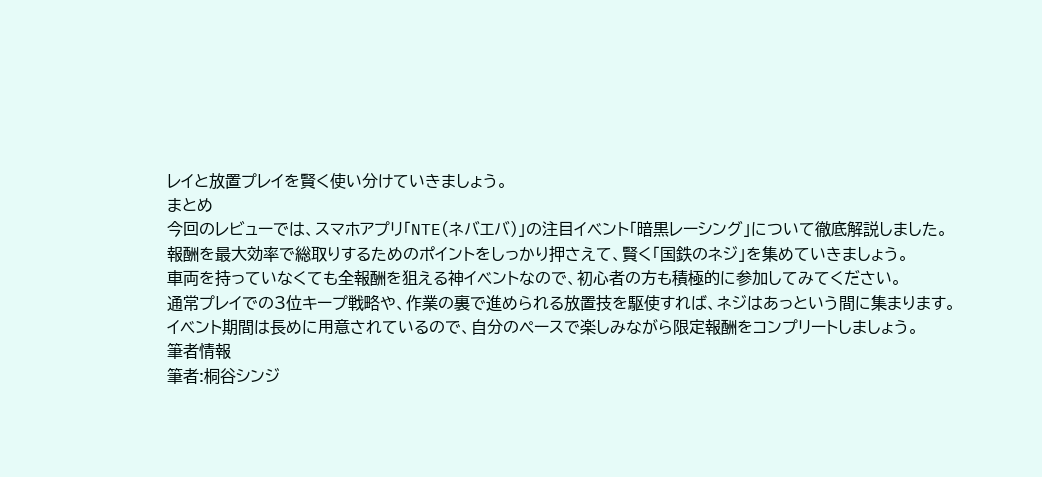レイと放置プレイを賢く使い分けていきましょう。
まとめ
今回のレビューでは、スマホアプリ「NTE(ネバエバ)」の注目イベント「暗黒レーシング」について徹底解説しました。
報酬を最大効率で総取りするためのポイントをしっかり押さえて、賢く「国鉄のネジ」を集めていきましょう。
車両を持っていなくても全報酬を狙える神イベントなので、初心者の方も積極的に参加してみてください。
通常プレイでの3位キープ戦略や、作業の裏で進められる放置技を駆使すれば、ネジはあっという間に集まります。
イベント期間は長めに用意されているので、自分のペースで楽しみながら限定報酬をコンプリートしましょう。
筆者情報
筆者:桐谷シンジ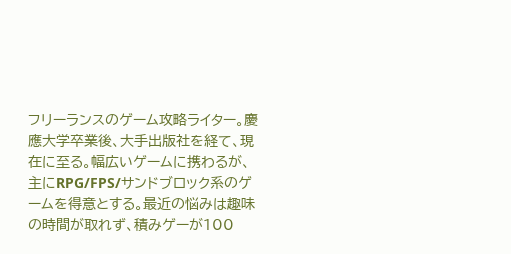フリーランスのゲーム攻略ライター。慶應大学卒業後、大手出版社を経て、現在に至る。幅広いゲームに携わるが、主にRPG/FPS/サンドブロック系のゲームを得意とする。最近の悩みは趣味の時間が取れず、積みゲーが100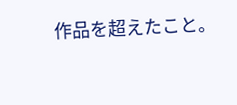作品を超えたこと。